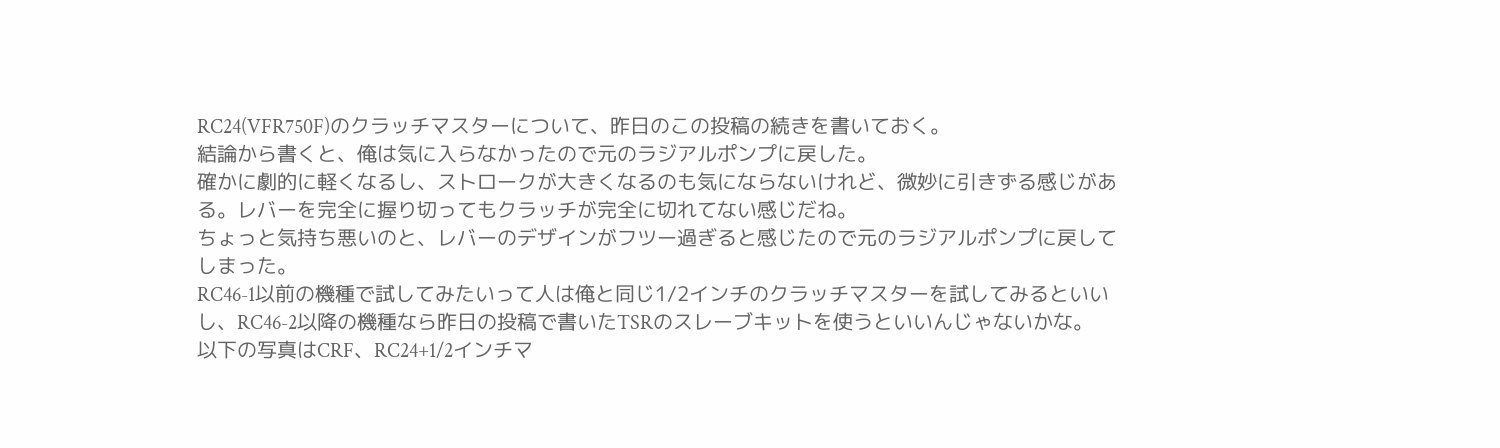RC24(VFR750F)のクラッチマスターについて、昨日のこの投稿の続きを書いておく。
結論から書くと、俺は気に入らなかったので元のラジアルポンプに戻した。
確かに劇的に軽くなるし、ストロークが大きくなるのも気にならないけれど、微妙に引きずる感じがある。レバーを完全に握り切ってもクラッチが完全に切れてない感じだね。
ちょっと気持ち悪いのと、レバーのデザインがフツー過ぎると感じたので元のラジアルポンプに戻してしまった。
RC46-1以前の機種で試してみたいって人は俺と同じ1/2インチのクラッチマスターを試してみるといいし、RC46-2以降の機種なら昨日の投稿で書いたTSRのスレーブキットを使うといいんじゃないかな。
以下の写真はCRF、RC24+1/2インチマ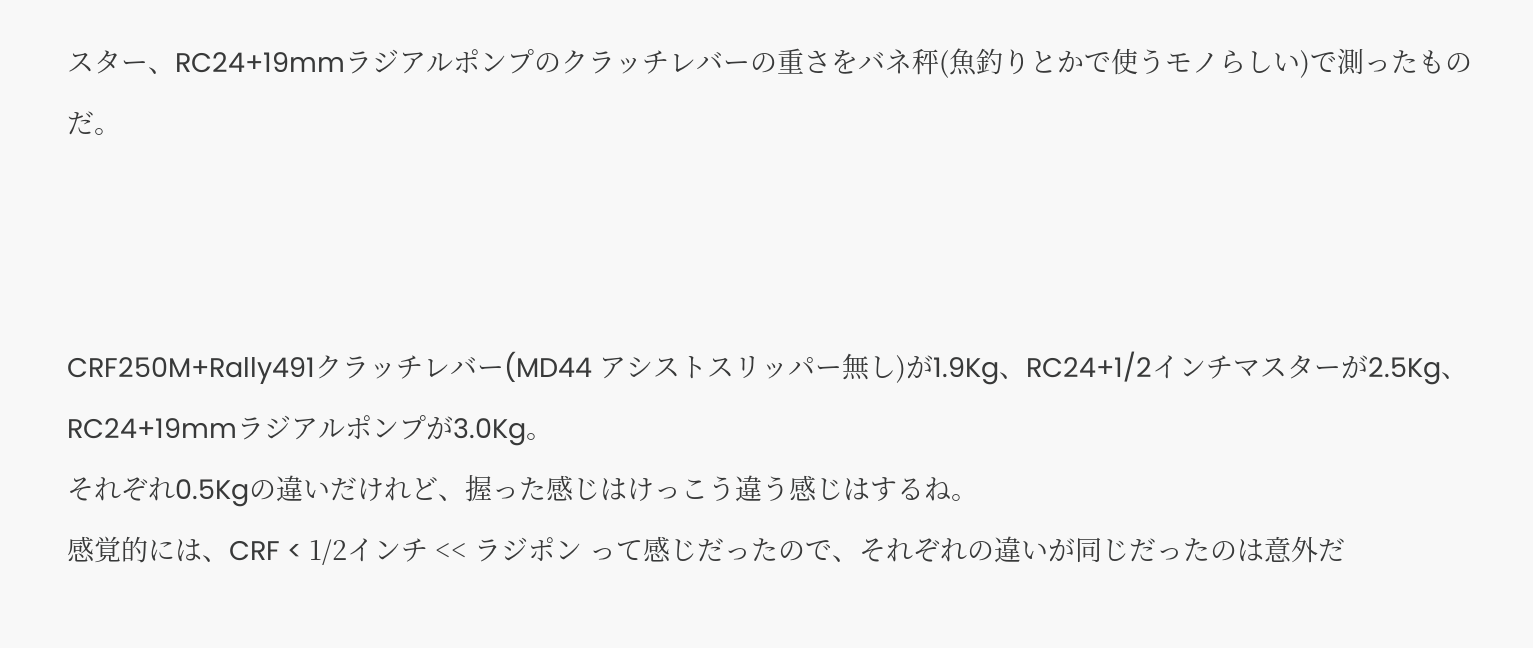スター、RC24+19mmラジアルポンプのクラッチレバーの重さをバネ秤(魚釣りとかで使うモノらしい)で測ったものだ。



CRF250M+Rally491クラッチレバー(MD44 アシストスリッパー無し)が1.9Kg、RC24+1/2インチマスターが2.5Kg、RC24+19mmラジアルポンプが3.0Kg。
それぞれ0.5Kgの違いだけれど、握った感じはけっこう違う感じはするね。
感覚的には、CRF < 1/2インチ << ラジポン って感じだったので、それぞれの違いが同じだったのは意外だ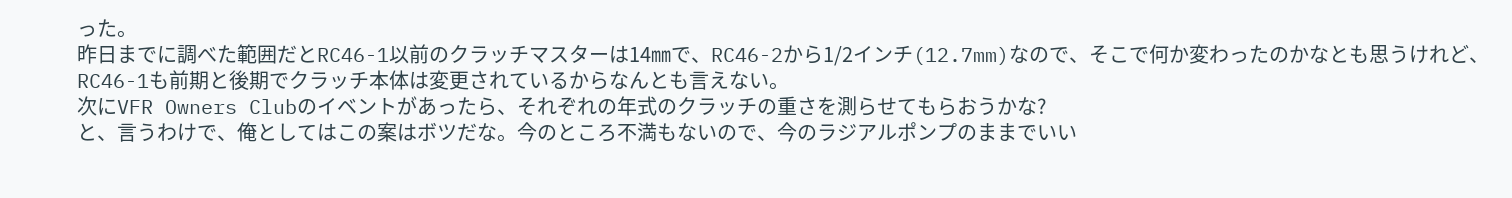った。
昨日までに調べた範囲だとRC46-1以前のクラッチマスターは14㎜で、RC46-2から1/2インチ(12.7mm)なので、そこで何か変わったのかなとも思うけれど、RC46-1も前期と後期でクラッチ本体は変更されているからなんとも言えない。
次にVFR Owners Clubのイベントがあったら、それぞれの年式のクラッチの重さを測らせてもらおうかな?
と、言うわけで、俺としてはこの案はボツだな。今のところ不満もないので、今のラジアルポンプのままでいい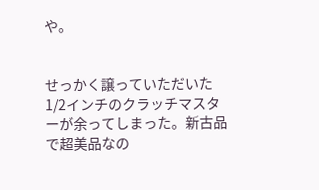や。


せっかく譲っていただいた1/2インチのクラッチマスターが余ってしまった。新古品で超美品なの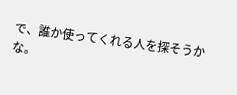で、誰か使ってくれる人を探そうかな。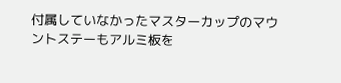付属していなかったマスターカップのマウントステーもアルミ板を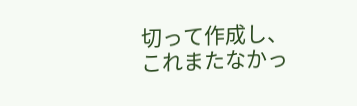切って作成し、これまたなかっ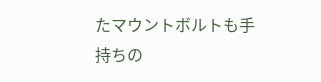たマウントボルトも手持ちの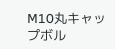M10丸キャップボル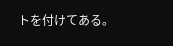トを付けてある。